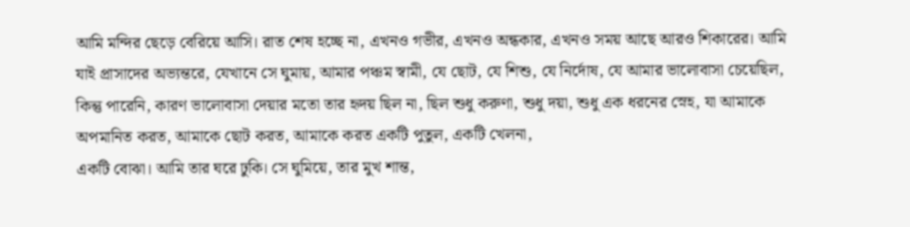আমি মন্দির ছেড়ে বেরিয়ে আসি। রাত শেষ হচ্ছে না, এখনও গভীর, এখনও অন্ধকার, এখনও সময় আছে আরও শিকারের। আমি যাই প্রাসাদের অভ্যন্তরে, যেখানে সে ঘুমায়, আমার পঞ্চম স্বামী, যে ছোট, যে শিশু, যে নির্দোষ, যে আমার ভালোবাসা চেয়েছিল, কিন্তু পারেনি, কারণ ভালোবাসা দেয়ার মতো তার হৃদয় ছিল না, ছিল শুধু করুণা, শুধু দয়া, শুধু এক ধরনের স্নেহ, যা আমাকে অপমানিত করত, আমাকে ছোট করত, আমাকে করত একটি পুতুল, একটি খেলনা,
একটি বোঝা। আমি তার ঘরে ঢুকি। সে ঘুমিয়ে, তার মুখ শান্ত,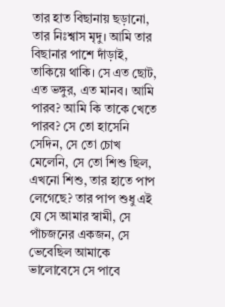তার হাত বিছানায় ছড়ানো, তার নিঃশ্বাস মৃদু। আমি তার বিছানার পাশে দাঁড়াই, তাকিয়ে থাকি। সে এত ছোট, এত ভঙ্গুর, এত মানব। আমি পারব? আমি কি তাকে খেতে পারব? সে তো হাসেনি সেদিন, সে তো চোখ মেলেনি, সে তো শিশু ছিল, এখনো শিশু, তার হাতে পাপ লেগেছে? তার পাপ শুধু এই যে সে আমার স্বামী, সে পাঁচজনের একজন, সে ভেবেছিল আমাকে ভালোবেসে সে পাবে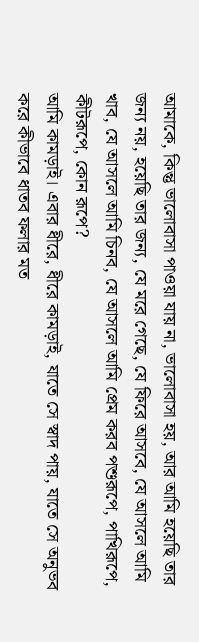আমাকে, কিন্তু ভালোবাসা পাওয়া যায় না, ভালোবাসা হয়, আর আমি হয়েছি তার জন্য নয়, হয়েছি তার জন্য, যে মরে গেছে, যে ফিরে আসবে, যে আসলে আমি খাব, যে আসলে আমি চিনব, যে আসলে আমি প্রেম করব পশুরূপে, পাখিরূপে, কীটরূপে, কোন রূপে?
আমি কামড়াই। এবার ধীরে, ধীরে কামড়াই, যাতে সে স্বাদ পায়, যাতে সে অনুভব করে কীভাবে ধাতব ফলার মত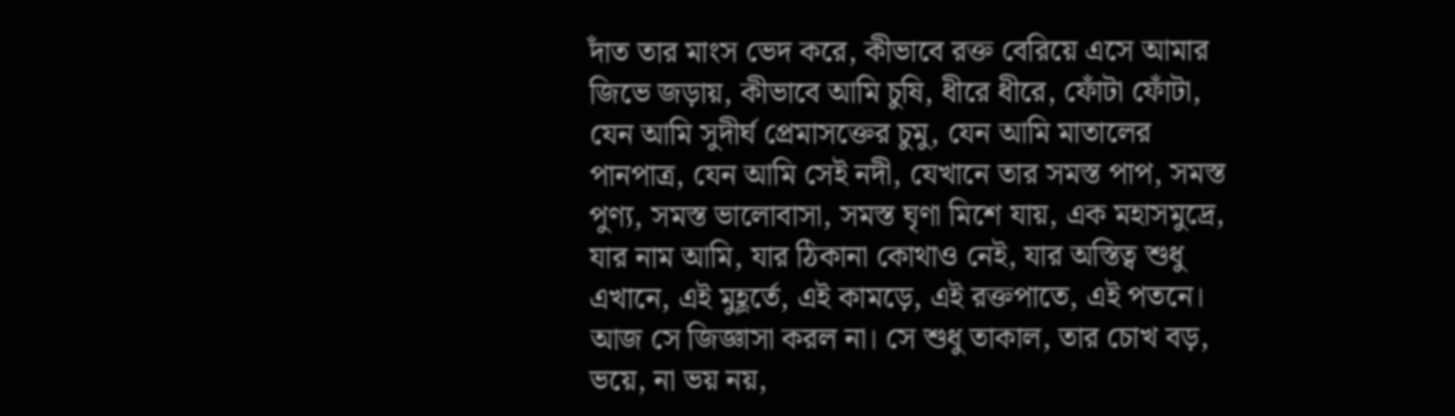দাঁত তার মাংস ভেদ করে, কীভাবে রক্ত বেরিয়ে এসে আমার জিভে জড়ায়, কীভাবে আমি চুষি, ধীরে ধীরে, ফোঁটা ফোঁটা, যেন আমি সুদীর্ঘ প্রেমাসক্তের চুমু, যেন আমি মাতালের পানপাত্র, যেন আমি সেই নদী, যেখানে তার সমস্ত পাপ, সমস্ত পুণ্য, সমস্ত ভালোবাসা, সমস্ত ঘৃণা মিশে যায়, এক মহাসমুদ্রে, যার নাম আমি, যার ঠিকানা কোথাও নেই, যার অস্তিত্ব শুধু এখানে, এই মুহূর্তে, এই কামড়ে, এই রক্তপাতে, এই পতনে।
আজ সে জিজ্ঞাসা করল না। সে শুধু তাকাল, তার চোখ বড়, ভয়ে, না ভয় নয়,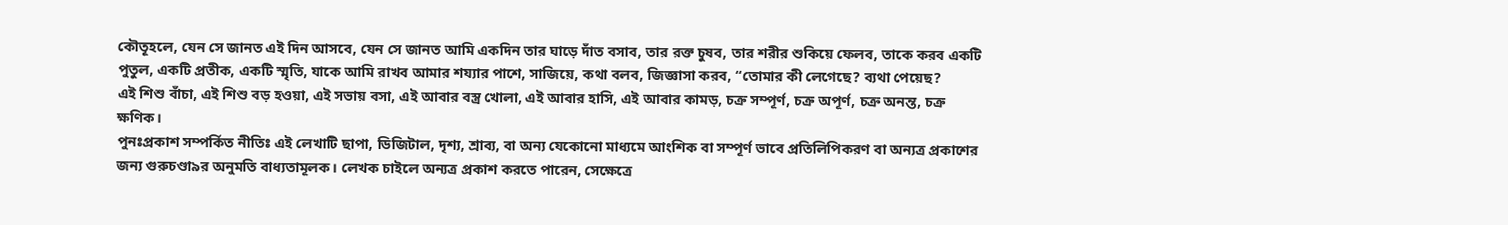কৌতূহলে, যেন সে জানত এই দিন আসবে, যেন সে জানত আমি একদিন তার ঘাড়ে দাঁত বসাব, তার রক্ত চুষব, তার শরীর শুকিয়ে ফেলব, তাকে করব একটি পুতুল, একটি প্রতীক, একটি স্মৃতি, যাকে আমি রাখব আমার শয্যার পাশে, সাজিয়ে, কথা বলব, জিজ্ঞাসা করব, “তোমার কী লেগেছে? ব্যথা পেয়েছ?
এই শিশু বাঁচা, এই শিশু বড় হওয়া, এই সভায় বসা, এই আবার বস্ত্র খোলা, এই আবার হাসি, এই আবার কামড়, চক্র সম্পূর্ণ, চক্র অপূর্ণ, চক্র অনন্ত, চক্র ক্ষণিক।
পুনঃপ্রকাশ সম্পর্কিত নীতিঃ এই লেখাটি ছাপা, ডিজিটাল, দৃশ্য, শ্রাব্য, বা অন্য যেকোনো মাধ্যমে আংশিক বা সম্পূর্ণ ভাবে প্রতিলিপিকরণ বা অন্যত্র প্রকাশের জন্য গুরুচণ্ডা৯র অনুমতি বাধ্যতামূলক। লেখক চাইলে অন্যত্র প্রকাশ করতে পারেন, সেক্ষেত্রে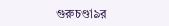গুরুচণ্ডা৯র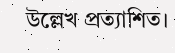উল্লেখ প্রত্যাশিত।